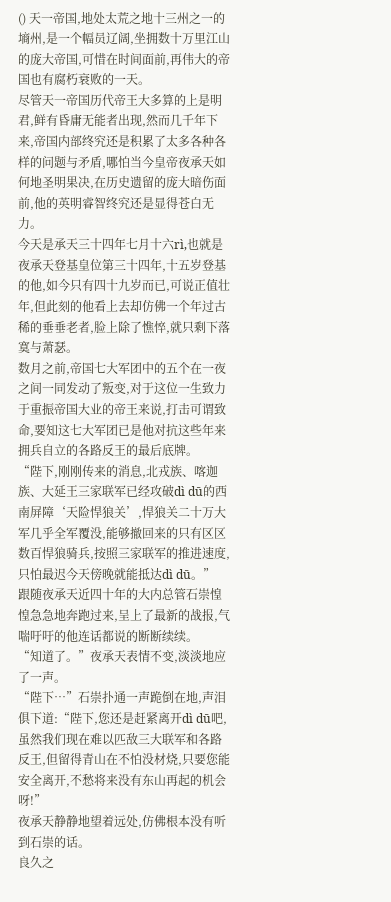() 天一帝国,地处太荒之地十三州之一的墒州,是一个幅员辽阔,坐拥数十万里江山的庞大帝国,可惜在时间面前,再伟大的帝国也有腐朽衰败的一天。
尽管天一帝国历代帝王大多算的上是明君,鲜有昏庸无能者出现,然而几千年下来,帝国内部终究还是积累了太多各种各样的问题与矛盾,哪怕当今皇帝夜承天如何地圣明果决,在历史遗留的庞大暗伤面前,他的英明睿智终究还是显得苍白无力。
今天是承天三十四年七月十六rì,也就是夜承天登基皇位第三十四年,十五岁登基的他,如今只有四十九岁而已,可说正值壮年,但此刻的他看上去却仿佛一个年过古稀的垂垂老者,脸上除了憔悴,就只剩下落寞与萧瑟。
数月之前,帝国七大军团中的五个在一夜之间一同发动了叛变,对于这位一生致力于重振帝国大业的帝王来说,打击可谓致命,要知这七大军团已是他对抗这些年来拥兵自立的各路反王的最后底牌。
“陛下,刚刚传来的消息,北戎族、喀迦族、大延王三家联军已经攻破dì dū的西南屏障‘天险悍狼关’,悍狼关二十万大军几乎全军覆没,能够撤回来的只有区区数百悍狼骑兵,按照三家联军的推进速度,只怕最迟今天傍晚就能抵达dì dū。”
跟随夜承天近四十年的大内总管石崇惶惶急急地奔跑过来,呈上了最新的战报,气喘吁吁的他连话都说的断断续续。
“知道了。”夜承天表情不变,淡淡地应了一声。
“陛下…”石崇扑通一声跪倒在地,声泪俱下道:“陛下,您还是赶紧离开dì dū吧,虽然我们现在难以匹敌三大联军和各路反王,但留得青山在不怕没材烧,只要您能安全离开,不愁将来没有东山再起的机会呀!”
夜承天静静地望着远处,仿佛根本没有听到石崇的话。
良久之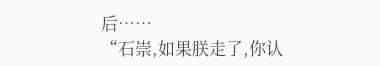后……
“石崇,如果朕走了,你认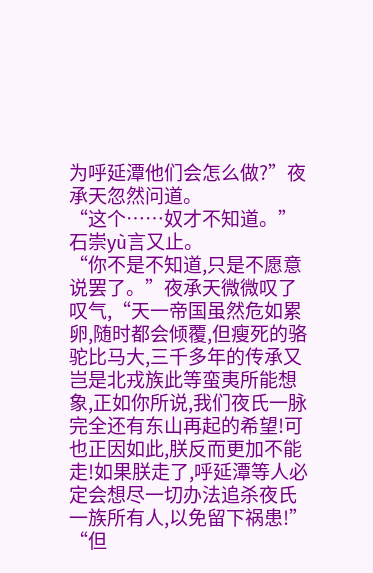为呼延潭他们会怎么做?”夜承天忽然问道。
“这个……奴才不知道。”石崇yù言又止。
“你不是不知道,只是不愿意说罢了。”夜承天微微叹了叹气,“天一帝国虽然危如累卵,随时都会倾覆,但瘦死的骆驼比马大,三千多年的传承又岂是北戎族此等蛮夷所能想象,正如你所说,我们夜氏一脉完全还有东山再起的希望!可也正因如此,朕反而更加不能走!如果朕走了,呼延潭等人必定会想尽一切办法追杀夜氏一族所有人,以免留下祸患!”
“但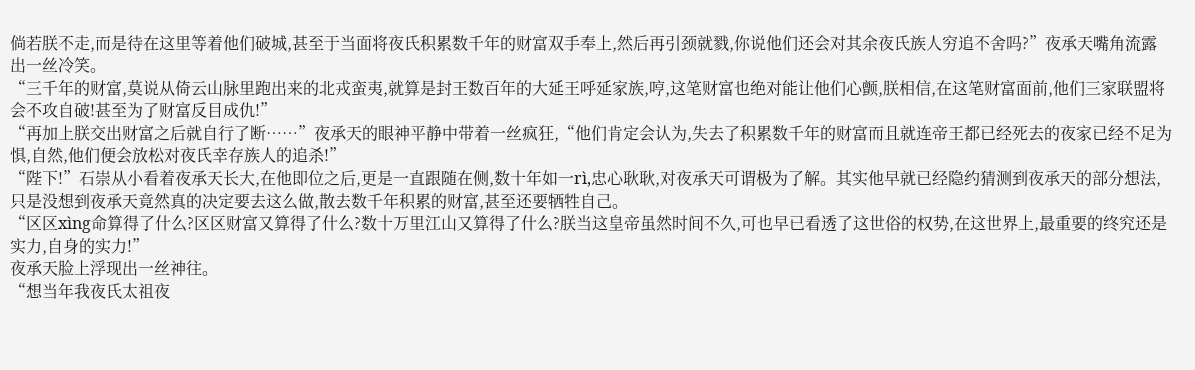倘若朕不走,而是待在这里等着他们破城,甚至于当面将夜氏积累数千年的财富双手奉上,然后再引颈就戮,你说他们还会对其余夜氏族人穷追不舍吗?”夜承天嘴角流露出一丝冷笑。
“三千年的财富,莫说从倚云山脉里跑出来的北戎蛮夷,就算是封王数百年的大延王呼延家族,哼,这笔财富也绝对能让他们心颤,朕相信,在这笔财富面前,他们三家联盟将会不攻自破!甚至为了财富反目成仇!”
“再加上朕交出财富之后就自行了断……”夜承天的眼神平静中带着一丝疯狂,“他们肯定会认为,失去了积累数千年的财富而且就连帝王都已经死去的夜家已经不足为惧,自然,他们便会放松对夜氏幸存族人的追杀!”
“陛下!”石崇从小看着夜承天长大,在他即位之后,更是一直跟随在侧,数十年如一rì,忠心耿耿,对夜承天可谓极为了解。其实他早就已经隐约猜测到夜承天的部分想法,只是没想到夜承天竟然真的决定要去这么做,散去数千年积累的财富,甚至还要牺牲自己。
“区区xìng命算得了什么?区区财富又算得了什么?数十万里江山又算得了什么?朕当这皇帝虽然时间不久,可也早已看透了这世俗的权势,在这世界上,最重要的终究还是实力,自身的实力!”
夜承天脸上浮现出一丝神往。
“想当年我夜氏太祖夜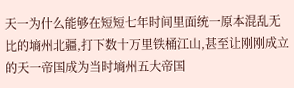天一为什么能够在短短七年时间里面统一原本混乱无比的墒州北疆,打下数十万里铁桶江山,甚至让刚刚成立的天一帝国成为当时墒州五大帝国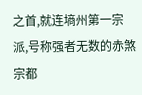之首,就连墒州第一宗派,号称强者无数的赤煞宗都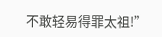不敢轻易得罪太祖!”